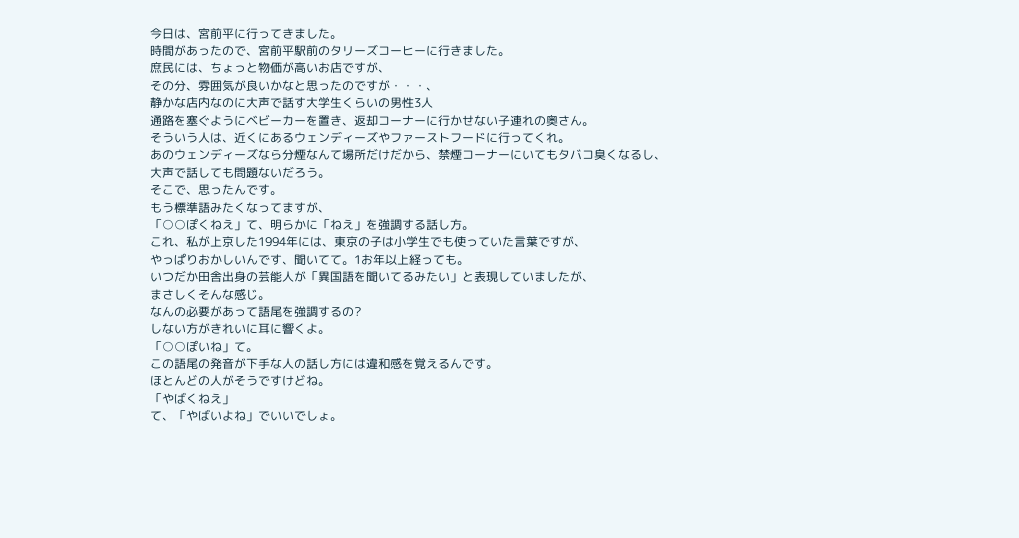今日は、宮前平に行ってきました。
時間があったので、宮前平駅前のタリーズコーヒーに行きました。
庶民には、ちょっと物価が高いお店ですが、
その分、雰囲気が良いかなと思ったのですが・・・、
静かな店内なのに大声で話す大学生くらいの男性3人
通路を塞ぐようにベビーカーを置き、返却コーナーに行かせない子連れの奥さん。
そういう人は、近くにあるウェンディーズやファーストフードに行ってくれ。
あのウェンディーズなら分煙なんて場所だけだから、禁煙コーナーにいてもタバコ臭くなるし、
大声で話しても問題ないだろう。
そこで、思ったんです。
もう標準語みたくなってますが、
「○○ぽくねえ」て、明らかに「ねえ」を強調する話し方。
これ、私が上京した1994年には、東京の子は小学生でも使っていた言葉ですが、
やっぱりおかしいんです、聞いてて。1お年以上経っても。
いつだか田舎出身の芸能人が「異国語を聞いてるみたい」と表現していましたが、
まさしくそんな感じ。
なんの必要があって語尾を強調するの?
しない方がきれいに耳に響くよ。
「○○ぽいね」て。
この語尾の発音が下手な人の話し方には違和感を覚えるんです。
ほとんどの人がそうですけどね。
「やばくねえ」
て、「やばいよね」でいいでしょ。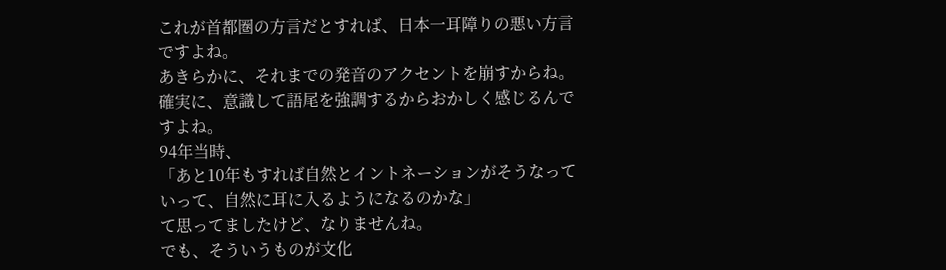これが首都圏の方言だとすれば、日本一耳障りの悪い方言ですよね。
あきらかに、それまでの発音のアクセントを崩すからね。
確実に、意識して語尾を強調するからおかしく感じるんですよね。
94年当時、
「あと10年もすれば自然とイントネーションがそうなっていって、自然に耳に入るようになるのかな」
て思ってましたけど、なりませんね。
でも、そういうものが文化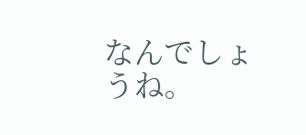なんでしょうね。